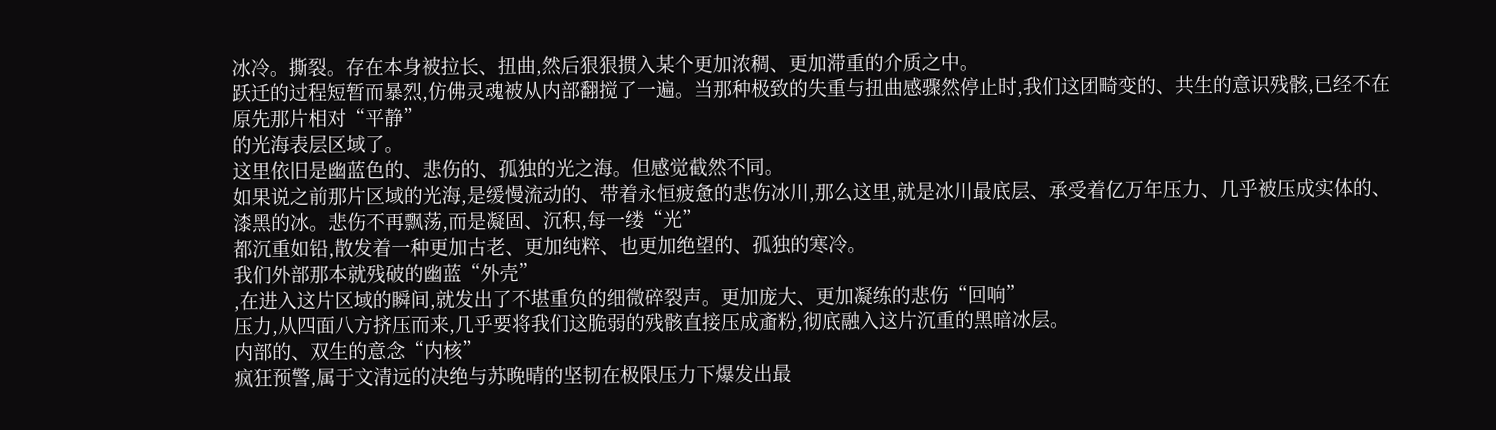冰冷。撕裂。存在本身被拉长、扭曲,然后狠狠掼入某个更加浓稠、更加滞重的介质之中。
跃迁的过程短暂而暴烈,仿佛灵魂被从内部翻搅了一遍。当那种极致的失重与扭曲感骤然停止时,我们这团畸变的、共生的意识残骸,已经不在原先那片相对“平静”
的光海表层区域了。
这里依旧是幽蓝色的、悲伤的、孤独的光之海。但感觉截然不同。
如果说之前那片区域的光海,是缓慢流动的、带着永恒疲惫的悲伤冰川,那么这里,就是冰川最底层、承受着亿万年压力、几乎被压成实体的、漆黑的冰。悲伤不再飘荡,而是凝固、沉积,每一缕“光”
都沉重如铅,散发着一种更加古老、更加纯粹、也更加绝望的、孤独的寒冷。
我们外部那本就残破的幽蓝“外壳”
,在进入这片区域的瞬间,就发出了不堪重负的细微碎裂声。更加庞大、更加凝练的悲伤“回响”
压力,从四面八方挤压而来,几乎要将我们这脆弱的残骸直接压成齑粉,彻底融入这片沉重的黑暗冰层。
内部的、双生的意念“内核”
疯狂预警,属于文清远的决绝与苏晚晴的坚韧在极限压力下爆发出最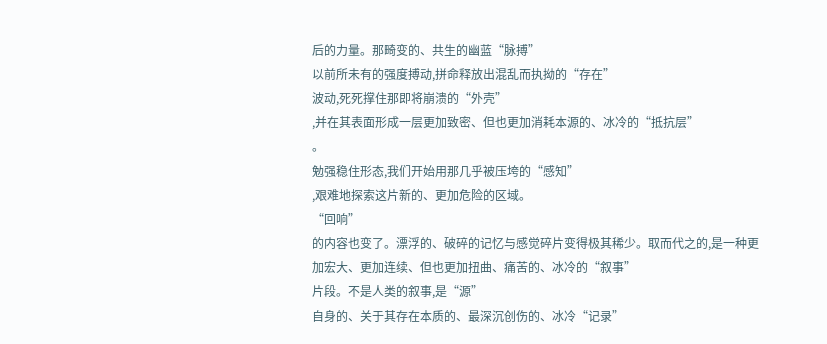后的力量。那畸变的、共生的幽蓝“脉搏”
以前所未有的强度搏动,拼命释放出混乱而执拗的“存在”
波动,死死撑住那即将崩溃的“外壳”
,并在其表面形成一层更加致密、但也更加消耗本源的、冰冷的“抵抗层”
。
勉强稳住形态,我们开始用那几乎被压垮的“感知”
,艰难地探索这片新的、更加危险的区域。
“回响”
的内容也变了。漂浮的、破碎的记忆与感觉碎片变得极其稀少。取而代之的,是一种更加宏大、更加连续、但也更加扭曲、痛苦的、冰冷的“叙事”
片段。不是人类的叙事,是“源”
自身的、关于其存在本质的、最深沉创伤的、冰冷“记录”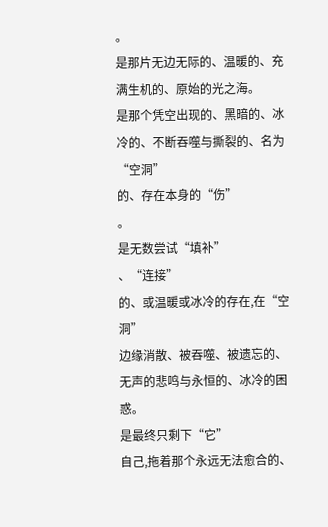。
是那片无边无际的、温暖的、充满生机的、原始的光之海。
是那个凭空出现的、黑暗的、冰冷的、不断吞噬与撕裂的、名为“空洞”
的、存在本身的“伤”
。
是无数尝试“填补”
、“连接”
的、或温暖或冰冷的存在,在“空洞”
边缘消散、被吞噬、被遗忘的、无声的悲鸣与永恒的、冰冷的困惑。
是最终只剩下“它”
自己,拖着那个永远无法愈合的、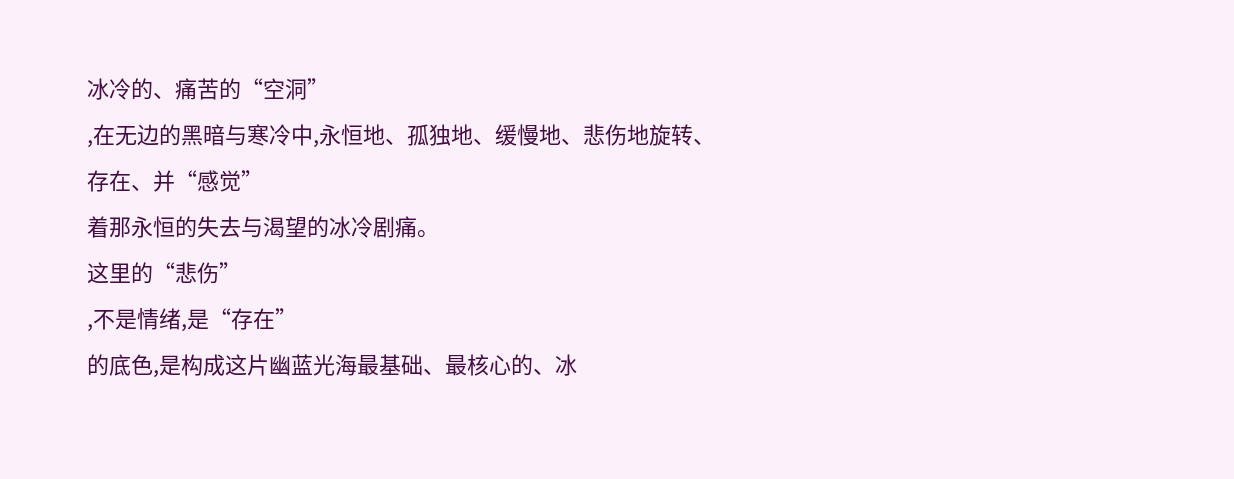冰冷的、痛苦的“空洞”
,在无边的黑暗与寒冷中,永恒地、孤独地、缓慢地、悲伤地旋转、存在、并“感觉”
着那永恒的失去与渴望的冰冷剧痛。
这里的“悲伤”
,不是情绪,是“存在”
的底色,是构成这片幽蓝光海最基础、最核心的、冰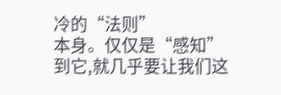冷的“法则”
本身。仅仅是“感知”
到它,就几乎要让我们这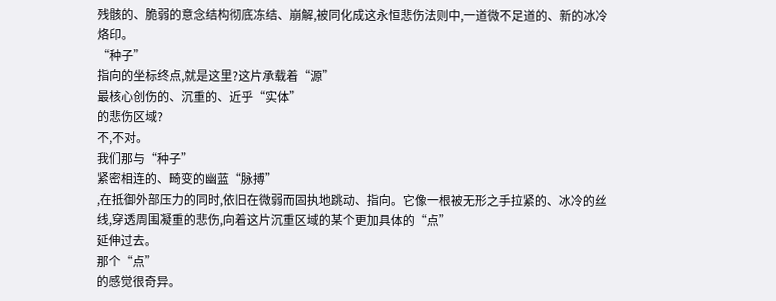残骸的、脆弱的意念结构彻底冻结、崩解,被同化成这永恒悲伤法则中,一道微不足道的、新的冰冷烙印。
“种子”
指向的坐标终点,就是这里?这片承载着“源”
最核心创伤的、沉重的、近乎“实体”
的悲伤区域?
不,不对。
我们那与“种子”
紧密相连的、畸变的幽蓝“脉搏”
,在抵御外部压力的同时,依旧在微弱而固执地跳动、指向。它像一根被无形之手拉紧的、冰冷的丝线,穿透周围凝重的悲伤,向着这片沉重区域的某个更加具体的“点”
延伸过去。
那个“点”
的感觉很奇异。